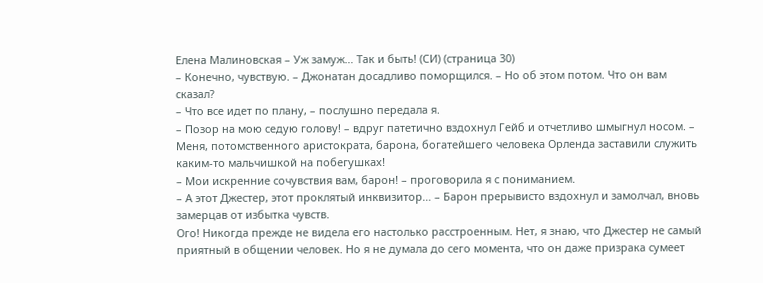Елена Малиновская – Уж замуж… Так и быть! (СИ) (страница 30)
– Конечно, чувствую. – Джонатан досадливо поморщился. – Но об этом потом. Что он вам сказал?
– Что все идет по плану, – послушно передала я.
– Позор на мою седую голову! – вдруг патетично вздохнул Гейб и отчетливо шмыгнул носом. – Меня, потомственного аристократа, барона, богатейшего человека Орленда заставили служить каким-то мальчишкой на побегушках!
– Мои искренние сочувствия вам, барон! – проговорила я с пониманием.
– А этот Джестер, этот проклятый инквизитор… – Барон прерывисто вздохнул и замолчал, вновь замерцав от избытка чувств.
Ого! Никогда прежде не видела его настолько расстроенным. Нет, я знаю, что Джестер не самый приятный в общении человек. Но я не думала до сего момента, что он даже призрака сумеет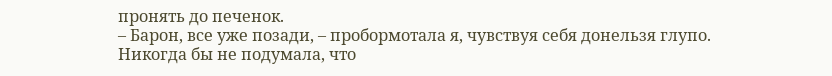пронять до печенок.
– Барон, все уже позади, – пробормотала я, чувствуя себя донельзя глупо.
Никогда бы не подумала, что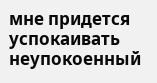мне придется успокаивать неупокоенный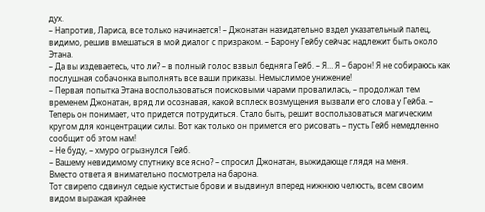дух.
– Напротив, Лариса, все только начинается! – Джонатан назидательно вздел указательный палец, видимо, решив вмешаться в мой диалог с призраком. – Барону Гейбу сейчас надлежит быть около Этана.
– Да вы издеваетесь, что ли? – в полный голос взвыл бедняга Гейб. – Я… Я – барон! Я не собираюсь как послушная собачонка выполнять все ваши приказы. Немыслимое унижение!
– Первая попытка Этана воспользоваться поисковыми чарами провалилась, – продолжал тем временем Джонатан, вряд ли осознавая, какой всплеск возмущения вызвали его слова у Гейба. – Теперь он понимает, что придется потрудиться. Стало быть, решит воспользоваться магическим кругом для концентрации силы. Вот как только он примется его рисовать – пусть Гейб немедленно сообщит об этом нам!
– Не буду, – хмуро огрызнулся Гейб.
– Вашему невидимому спутнику все ясно? – спросил Джонатан, выжидающе глядя на меня.
Вместо ответа я внимательно посмотрела на барона.
Тот свирепо сдвинул седые кустистые брови и выдвинул вперед нижнюю челюсть, всем своим видом выражая крайнее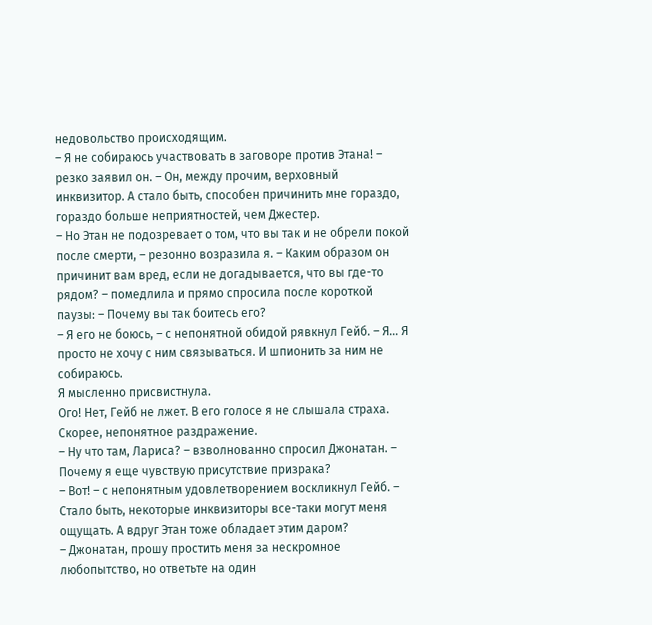недовольство происходящим.
– Я не собираюсь участвовать в заговоре против Этана! – резко заявил он. – Он, между прочим, верховный инквизитор. А стало быть, способен причинить мне гораздо, гораздо больше неприятностей, чем Джестер.
– Но Этан не подозревает о том, что вы так и не обрели покой после смерти, – резонно возразила я. – Каким образом он причинит вам вред, если не догадывается, что вы где-то рядом? – помедлила и прямо спросила после короткой паузы: – Почему вы так боитесь его?
– Я его не боюсь, – с непонятной обидой рявкнул Гейб. – Я… Я просто не хочу с ним связываться. И шпионить за ним не собираюсь.
Я мысленно присвистнула.
Ого! Нет, Гейб не лжет. В его голосе я не слышала страха. Скорее, непонятное раздражение.
– Ну что там, Лариса? – взволнованно спросил Джонатан. – Почему я еще чувствую присутствие призрака?
– Вот! – с непонятным удовлетворением воскликнул Гейб. – Стало быть, некоторые инквизиторы все-таки могут меня ощущать. А вдруг Этан тоже обладает этим даром?
– Джонатан, прошу простить меня за нескромное любопытство, но ответьте на один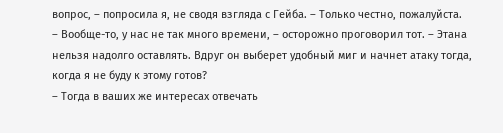вопрос, – попросила я, не сводя взгляда с Гейба. – Только честно, пожалуйста.
– Вообще-то, у нас не так много времени, – осторожно проговорил тот. – Этана нельзя надолго оставлять. Вдруг он выберет удобный миг и начнет атаку тогда, когда я не буду к этому готов?
– Тогда в ваших же интересах отвечать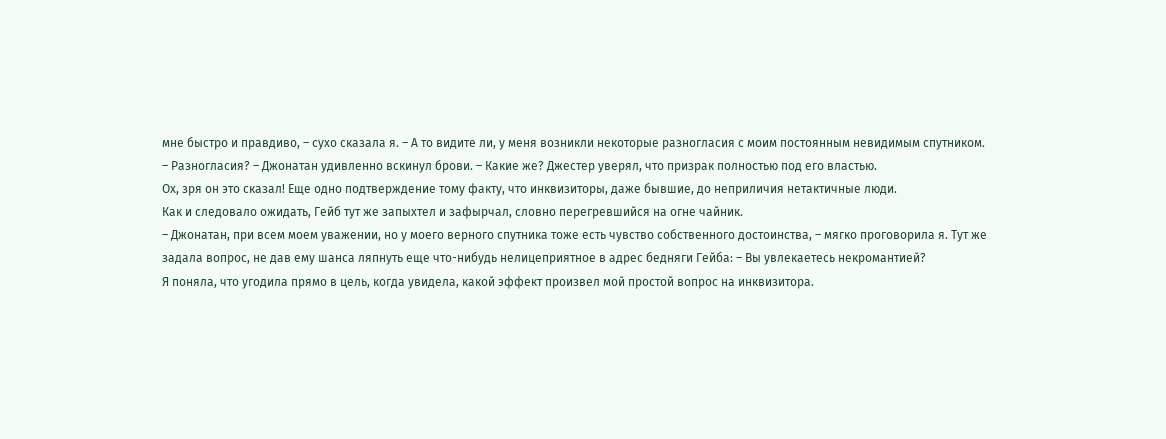мне быстро и правдиво, – сухо сказала я. – А то видите ли, у меня возникли некоторые разногласия с моим постоянным невидимым спутником.
– Разногласия? – Джонатан удивленно вскинул брови. – Какие же? Джестер уверял, что призрак полностью под его властью.
Ох, зря он это сказал! Еще одно подтверждение тому факту, что инквизиторы, даже бывшие, до неприличия нетактичные люди.
Как и следовало ожидать, Гейб тут же запыхтел и зафырчал, словно перегревшийся на огне чайник.
– Джонатан, при всем моем уважении, но у моего верного спутника тоже есть чувство собственного достоинства, – мягко проговорила я. Тут же задала вопрос, не дав ему шанса ляпнуть еще что-нибудь нелицеприятное в адрес бедняги Гейба: – Вы увлекаетесь некромантией?
Я поняла, что угодила прямо в цель, когда увидела, какой эффект произвел мой простой вопрос на инквизитора.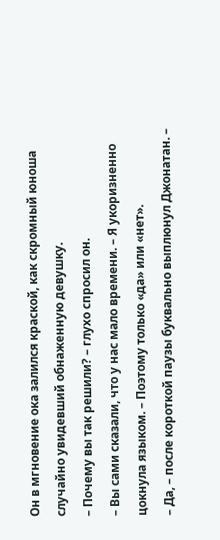Он в мгновение ока залился краской, как скромный юноша случайно увидевший обнаженную девушку.
– Почему вы так решили? – глухо спросил он.
– Вы сами сказали, что у нас мало времени. – Я укоризненно цокнула языком. – Поэтому только «да» или «нет».
– Да, – после короткой паузы буквально выплюнул Джонатан. –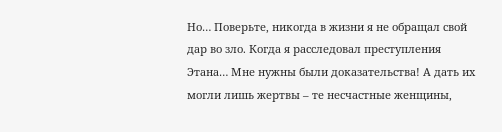Но… Поверьте, никогда в жизни я не обращал свой дар во зло. Когда я расследовал преступления Этана… Мне нужны были доказательства! А дать их могли лишь жертвы – те несчастные женщины,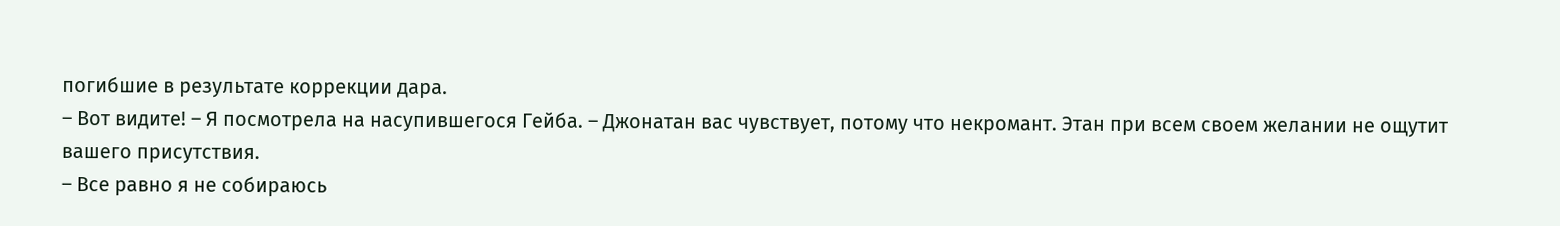погибшие в результате коррекции дара.
– Вот видите! – Я посмотрела на насупившегося Гейба. – Джонатан вас чувствует, потому что некромант. Этан при всем своем желании не ощутит вашего присутствия.
– Все равно я не собираюсь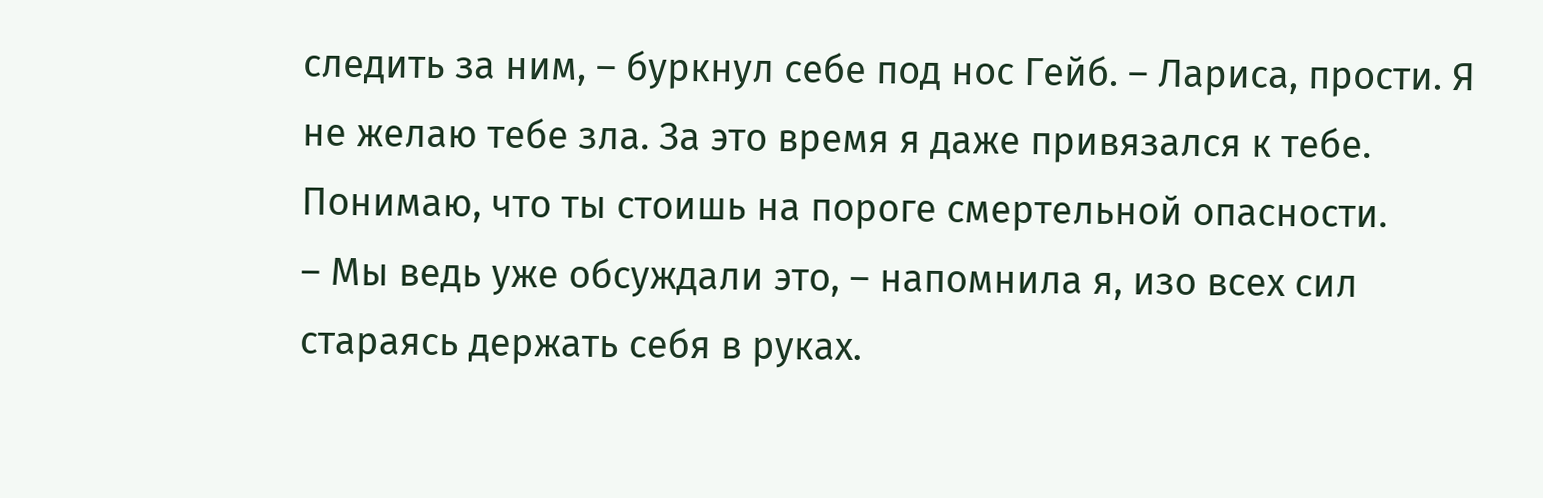следить за ним, – буркнул себе под нос Гейб. – Лариса, прости. Я не желаю тебе зла. За это время я даже привязался к тебе. Понимаю, что ты стоишь на пороге смертельной опасности.
– Мы ведь уже обсуждали это, – напомнила я, изо всех сил стараясь держать себя в руках.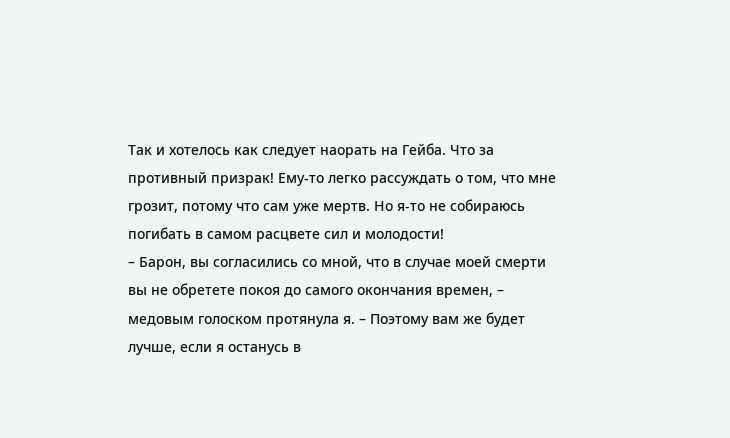Так и хотелось как следует наорать на Гейба. Что за противный призрак! Ему-то легко рассуждать о том, что мне грозит, потому что сам уже мертв. Но я-то не собираюсь погибать в самом расцвете сил и молодости!
– Барон, вы согласились со мной, что в случае моей смерти вы не обретете покоя до самого окончания времен, – медовым голоском протянула я. – Поэтому вам же будет лучше, если я останусь в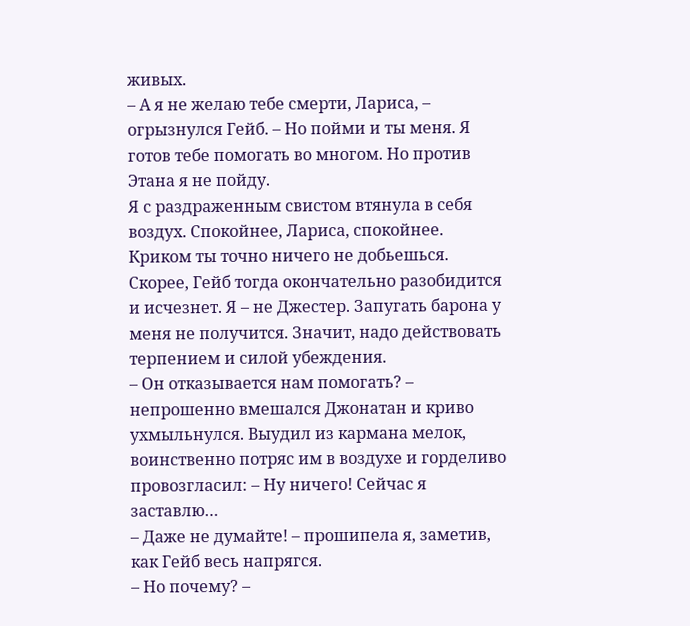живых.
– А я не желаю тебе смерти, Лариса, – огрызнулся Гейб. – Но пойми и ты меня. Я готов тебе помогать во многом. Но против Этана я не пойду.
Я с раздраженным свистом втянула в себя воздух. Спокойнее, Лариса, спокойнее. Криком ты точно ничего не добьешься. Скорее, Гейб тогда окончательно разобидится и исчезнет. Я – не Джестер. Запугать барона у меня не получится. Значит, надо действовать терпением и силой убеждения.
– Он отказывается нам помогать? – непрошенно вмешался Джонатан и криво ухмыльнулся. Выудил из кармана мелок, воинственно потряс им в воздухе и горделиво провозгласил: – Ну ничего! Сейчас я заставлю…
– Даже не думайте! – прошипела я, заметив, как Гейб весь напрягся.
– Но почему? –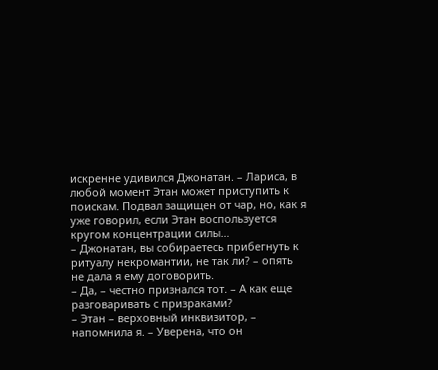искренне удивился Джонатан. – Лариса, в любой момент Этан может приступить к поискам. Подвал защищен от чар, но, как я уже говорил, если Этан воспользуется кругом концентрации силы…
– Джонатан, вы собираетесь прибегнуть к ритуалу некромантии, не так ли? – опять не дала я ему договорить.
– Да, – честно признался тот. – А как еще разговаривать с призраками?
– Этан – верховный инквизитор, – напомнила я. – Уверена, что он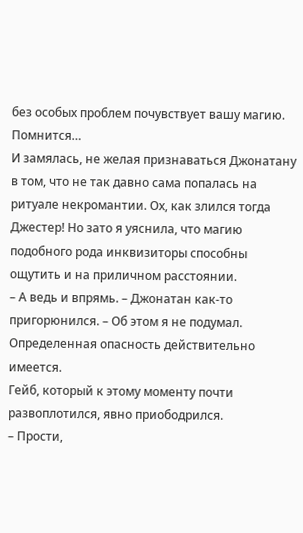без особых проблем почувствует вашу магию. Помнится…
И замялась, не желая признаваться Джонатану в том, что не так давно сама попалась на ритуале некромантии. Ох, как злился тогда Джестер! Но зато я уяснила, что магию подобного рода инквизиторы способны ощутить и на приличном расстоянии.
– А ведь и впрямь. – Джонатан как-то пригорюнился. – Об этом я не подумал. Определенная опасность действительно имеется.
Гейб, который к этому моменту почти развоплотился, явно приободрился.
– Прости,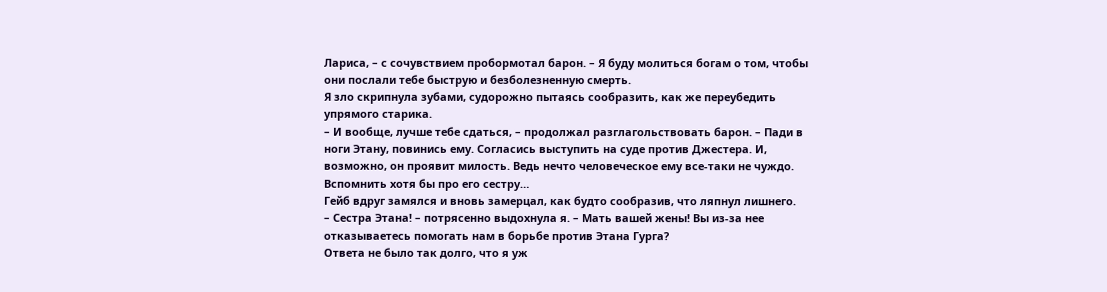Лариса, – с сочувствием пробормотал барон. – Я буду молиться богам о том, чтобы они послали тебе быструю и безболезненную смерть.
Я зло скрипнула зубами, судорожно пытаясь сообразить, как же переубедить упрямого старика.
– И вообще, лучше тебе сдаться, – продолжал разглагольствовать барон. – Пади в ноги Этану, повинись ему. Согласись выступить на суде против Джестера. И, возможно, он проявит милость. Ведь нечто человеческое ему все-таки не чуждо. Вспомнить хотя бы про его сестру…
Гейб вдруг замялся и вновь замерцал, как будто сообразив, что ляпнул лишнего.
– Сестра Этана! – потрясенно выдохнула я. – Мать вашей жены! Вы из-за нее отказываетесь помогать нам в борьбе против Этана Гурга?
Ответа не было так долго, что я уж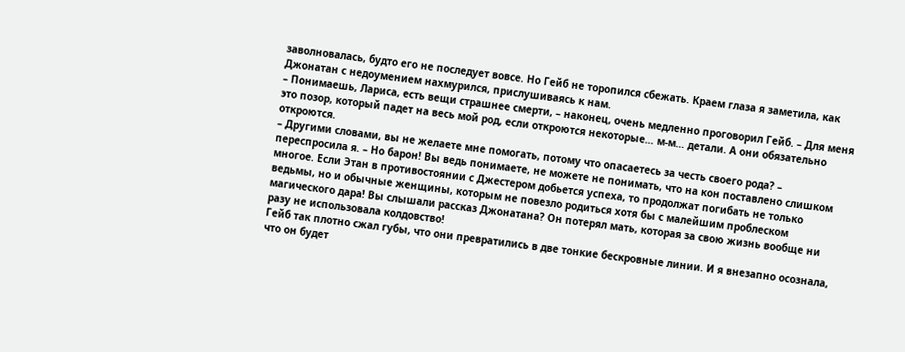заволновалась, будто его не последует вовсе. Но Гейб не торопился сбежать. Краем глаза я заметила, как Джонатан с недоумением нахмурился, прислушиваясь к нам.
– Понимаешь, Лариса, есть вещи страшнее смерти, – наконец, очень медленно проговорил Гейб. – Для меня это позор, который падет на весь мой род, если откроются некоторые… м-м… детали. А они обязательно откроются.
– Другими словами, вы не желаете мне помогать, потому что опасаетесь за честь своего рода? – переспросила я. – Но барон! Вы ведь понимаете, не можете не понимать, что на кон поставлено слишком многое. Если Этан в противостоянии с Джестером добьется успеха, то продолжат погибать не только ведьмы, но и обычные женщины, которым не повезло родиться хотя бы с малейшим проблеском магического дара! Вы слышали рассказ Джонатана? Он потерял мать, которая за свою жизнь вообще ни разу не использовала колдовство!
Гейб так плотно сжал губы, что они превратились в две тонкие бескровные линии. И я внезапно осознала, что он будет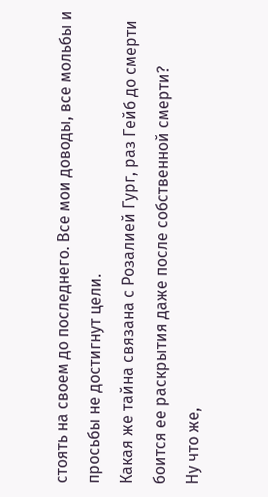стоять на своем до последнего. Все мои доводы, все мольбы и просьбы не достигнут цели.
Какая же тайна связана с Розалией Гург, раз Гейб до смерти боится ее раскрытия даже после собственной смерти?
Ну что же,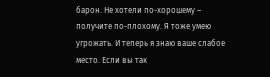барон. Не хотели по-хорошему – получите по-плохому. Я тоже умею угрожать. И теперь я знаю ваше слабое место. Если вы так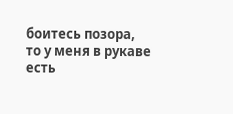боитесь позора, то у меня в рукаве есть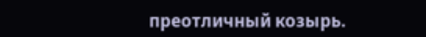преотличный козырь.